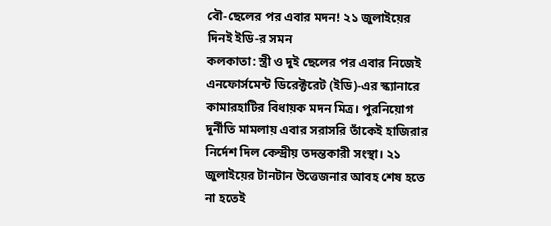বৌ-ছেলের পর এবার মদন! ২১ জুলাইয়ের দিনই ইডি-র সমন
কলকাতা: স্ত্রী ও দুই ছেলের পর এবার নিজেই এনফোর্সমেন্ট ডিরেক্টরেট (ইডি)-এর স্ক্যানারে কামারহাটির বিধায়ক মদন মিত্র। পুরনিয়োগ দুর্নীতি মামলায় এবার সরাসরি তাঁকেই হাজিরার নির্দেশ দিল কেন্দ্রীয় তদন্তকারী সংস্থা। ২১ জুলাইয়ের টানটান উত্তেজনার আবহ শেষ হতে না হতেই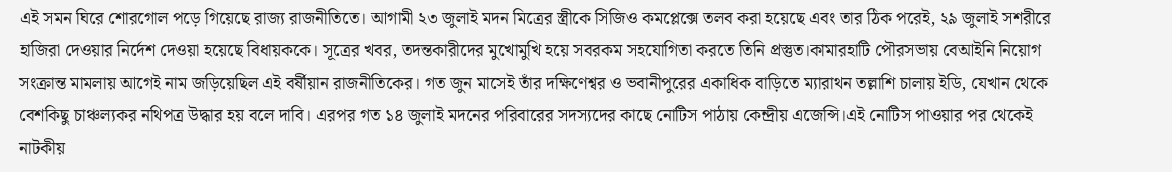এই সমন ঘিরে শোরগোল পড়ে গিয়েছে রাজ্য রাজনীতিতে। আগামী ২৩ জুলাই মদন মিত্রের স্ত্রীকে সিজিও কমপ্লেক্সে তলব করা হয়েছে এবং তার ঠিক পরেই, ২৯ জুলাই সশরীরে হাজিরা দেওয়ার নির্দেশ দেওয়া হয়েছে বিধায়ককে। সূত্রের খবর, তদন্তকারীদের মুখোমুখি হয়ে সবরকম সহযোগিতা করতে তিনি প্রস্তুত।কামারহাটি পৌরসভায় বেআইনি নিয়োগ সংক্রান্ত মামলায় আগেই নাম জড়িয়েছিল এই বর্ষীয়ান রাজনীতিকের। গত জুন মাসেই তাঁর দক্ষিণেশ্বর ও ভবানীপুরের একাধিক বাড়িতে ম্যারাথন তল্লাশি চালায় ইডি, যেখান থেকে বেশকিছু চাঞ্চল্যকর নথিপত্র উদ্ধার হয় বলে দাবি। এরপর গত ১৪ জুলাই মদনের পরিবারের সদস্যদের কাছে নোটিস পাঠায় কেন্দ্রীয় এজেন্সি।এই নোটিস পাওয়ার পর থেকেই নাটকীয়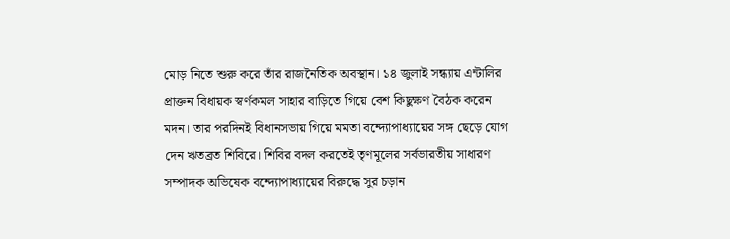মোড় নিতে শুরু করে তাঁর রাজনৈতিক অবস্থান। ১৪ জুলাই সন্ধ্যায় এন্টালির প্রাক্তন বিধায়ক স্বর্ণকমল সাহার বাড়িতে গিয়ে বেশ কিছুক্ষণ বৈঠক করেন মদন। তার পরদিনই বিধানসভায় গিয়ে মমতা বন্দ্যোপাধ্যায়ের সঙ্গ ছেড়ে যোগ দেন ঋতব্রত শিবিরে। শিবির বদল করতেই তৃণমূলের সর্বভারতীয় সাধারণ সম্পাদক অভিষেক বন্দ্যোপাধ্যায়ের বিরুদ্ধে সুর চড়ান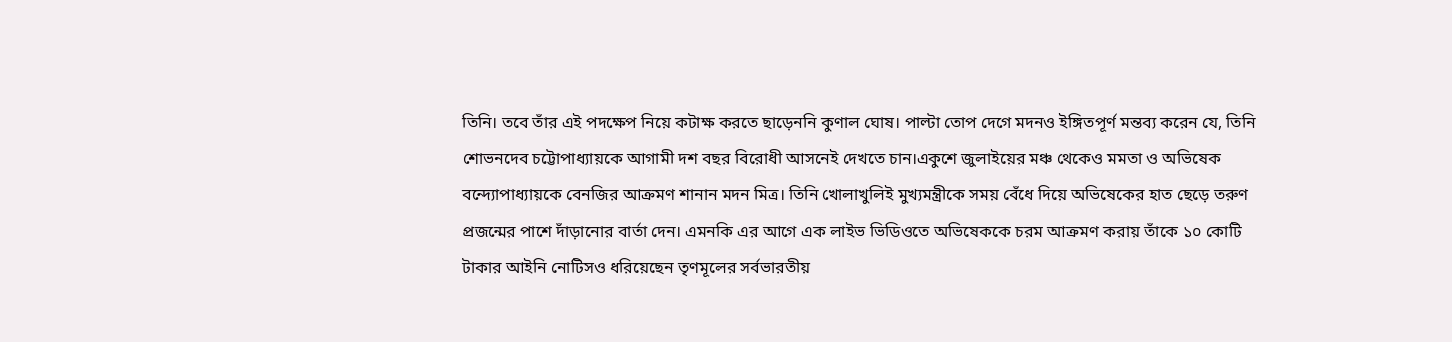তিনি। তবে তাঁর এই পদক্ষেপ নিয়ে কটাক্ষ করতে ছাড়েননি কুণাল ঘোষ। পাল্টা তোপ দেগে মদনও ইঙ্গিতপূর্ণ মন্তব্য করেন যে, তিনি শোভনদেব চট্টোপাধ্যায়কে আগামী দশ বছর বিরোধী আসনেই দেখতে চান।একুশে জুলাইয়ের মঞ্চ থেকেও মমতা ও অভিষেক বন্দ্যোপাধ্যায়কে বেনজির আক্রমণ শানান মদন মিত্র। তিনি খোলাখুলিই মুখ্যমন্ত্রীকে সময় বেঁধে দিয়ে অভিষেকের হাত ছেড়ে তরুণ প্রজন্মের পাশে দাঁড়ানোর বার্তা দেন। এমনকি এর আগে এক লাইভ ভিডিওতে অভিষেককে চরম আক্রমণ করায় তাঁকে ১০ কোটি টাকার আইনি নোটিসও ধরিয়েছেন তৃণমূলের সর্বভারতীয়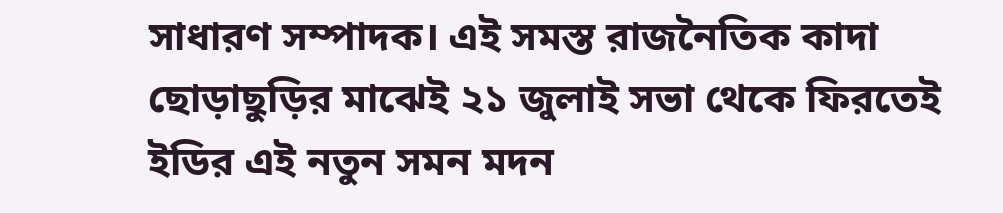সাধারণ সম্পাদক। এই সমস্ত রাজনৈতিক কাদা ছোড়াছুড়ির মাঝেই ২১ জুলাই সভা থেকে ফিরতেই ইডির এই নতুন সমন মদন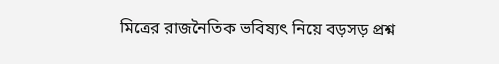মিত্রের রাজনৈতিক ভবিষ্যৎ নিয়ে বড়সড় প্রশ্ন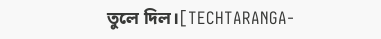তুলে দিল।[TECHTARANGA-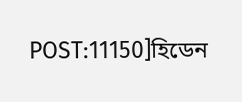POST:11150]হিডেন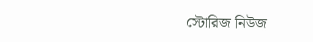স্টোরিজ নিউজ